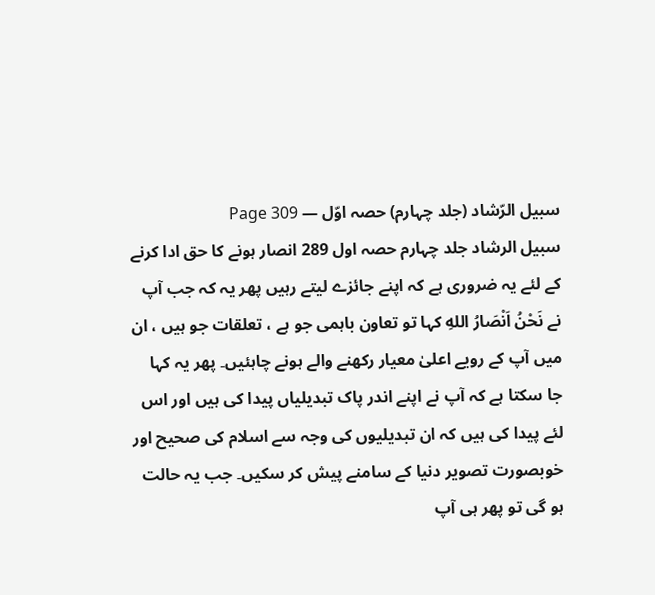سبیل الرّشاد (جلد چہارم) حصہ اوّل — Page 309
سبیل الرشاد جلد چہارم حصہ اول 289 انصار ہونے کا حق ادا کرنے کے لئے یہ ضروری ہے کہ اپنے جائزے لیتے رہیں پھر یہ کہ جب آپ نے نَحْنُ اَنْصَارُ اللهِ کہا تو تعاون باہمی جو ہے ، تعلقات جو ہیں ، ان میں آپ کے رویے اعلیٰ معیار رکھنے والے ہونے چاہئیں۔ پھر یہ کہا جا سکتا ہے کہ آپ نے اپنے اندر پاک تبدیلیاں پیدا کی ہیں اور اس لئے پیدا کی ہیں کہ ان تبدیلیوں کی وجہ سے اسلام کی صحیح اور خوبصورت تصویر دنیا کے سامنے پیش کر سکیں۔ جب یہ حالت ہو گی تو پھر ہی آپ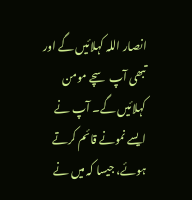انصار اللہ کہلائیں گے اور تبھی آپ سچے مومن کہلائیں گے۔ آپ نے ایسے نمونے قائم کرتے ہوئے، جیسا کہ میں نے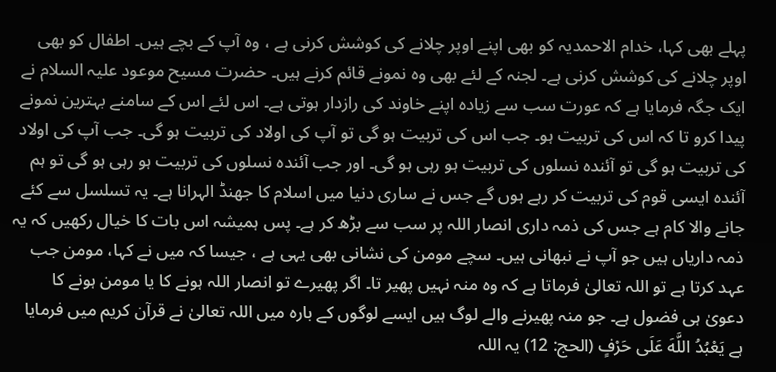پہلے بھی کہا، خدام الاحمدیہ کو بھی اپنے اوپر چلانے کی کوشش کرنی ہے ، وہ آپ کے بچے ہیں۔ اطفال کو بھی اوپر چلانے کی کوشش کرنی ہے۔ لجنہ کے لئے بھی وہ نمونے قائم کرنے ہیں۔ حضرت مسیح موعود علیہ السلام نے ایک جگہ فرمایا ہے کہ عورت سب سے زیادہ اپنے خاوند کی رازدار ہوتی ہے۔ اس لئے اس کے سامنے بہترین نمونے پیدا کرو تا کہ اس کی تربیت ہو۔ جب اس کی تربیت ہو گی تو آپ کی اولاد کی تربیت ہو گی۔ جب آپ کی اولاد کی تربیت ہو گی تو آئندہ نسلوں کی تربیت ہو رہی ہو گی۔ اور جب آئندہ نسلوں کی تربیت ہو رہی ہو گی تو ہم آئندہ ایسی قوم کی تربیت کر رہے ہوں گے جس نے ساری دنیا میں اسلام کا جھنڈ الہرانا ہے۔ یہ تسلسل سے کئے جانے والا کام ہے جس کی ذمہ داری انصار اللہ پر سب سے بڑھ کر ہے۔ پس ہمیشہ اس بات کا خیال رکھیں کہ یہ ذمہ داریاں ہیں جو آپ نے نبھانی ہیں۔ سچے مومن کی نشانی بھی یہی ہے ، جیسا کہ میں نے کہا، مومن جب عہد کرتا ہے تو اللہ تعالیٰ فرماتا ہے کہ وہ منہ نہیں پھیر تا۔ اگر پھیرے تو انصار اللہ ہونے کا یا مومن ہونے کا دعویٰ ہی فضول ہے۔ جو منہ پھیرنے والے لوگ ہیں ایسے لوگوں کے بارہ میں اللہ تعالیٰ نے قرآن کریم میں فرمایا ہے يَعْبُدُ اللَّهَ عَلَى حَرْفٍ (الحج: 12) یہ اللہ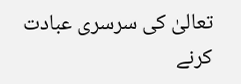تعالیٰ کی سرسری عبادت کرنے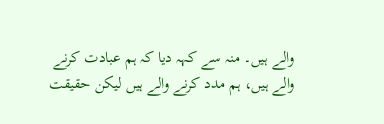والے ہیں۔ منہ سے کہہ دیا کہ ہم عبادت کرنے والے ہیں، ہم مدد کرنے والے ہیں لیکن حقیقت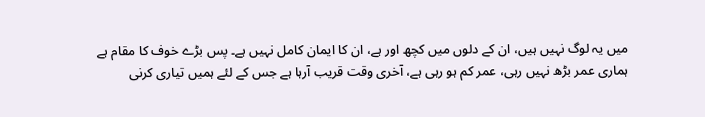میں یہ لوگ نہیں ہیں، ان کے دلوں میں کچھ اور ہے، ان کا ایمان کامل نہیں ہے۔ پس بڑے خوف کا مقام ہے ہماری عمر بڑھ نہیں رہی، عمر کم ہو رہی ہے، آخری وقت قریب آرہا ہے جس کے لئے ہمیں تیاری کرنی